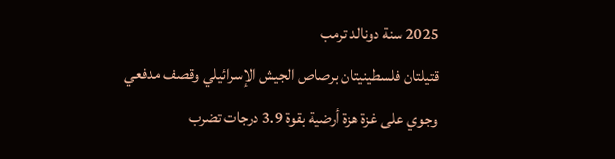2025 سنة دونالد ترمب
قتيلتان فلسطينيتان برصاص الجيش الإسرائيلي وقصف مدفعي وجوي على غزة هزة أرضية بقوة 3.9 درجات تضرب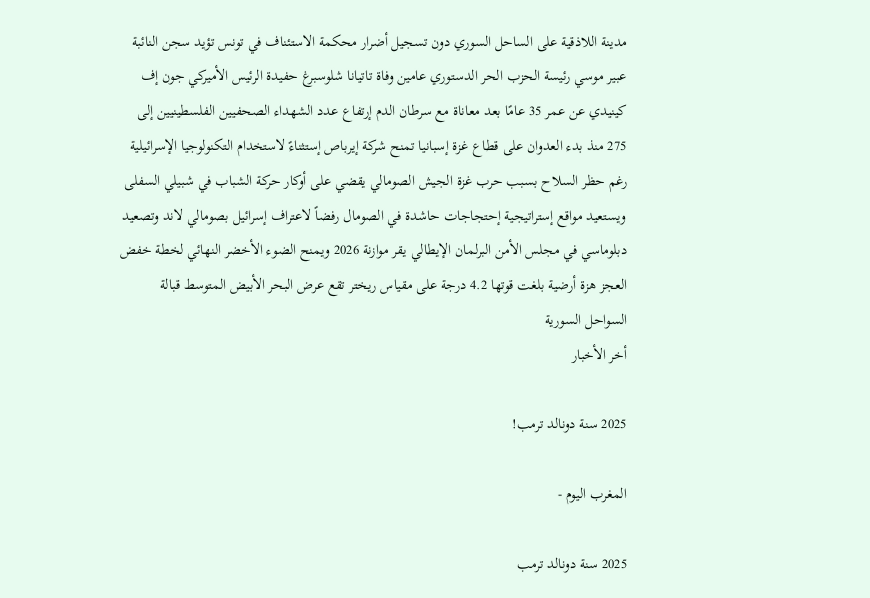مدينة اللاذقية على الساحل السوري دون تسجيل أضرار محكمة الاستئناف في تونس تؤيد سجن النائبة عبير موسي رئيسة الحزب الحر الدستوري عامين وفاة تاتيانا شلوسبرغ حفيدة الرئيس الأميركي جون إف كينيدي عن عمر 35 عامًا بعد معاناة مع سرطان الدم إرتفاع عدد الشهداء الصحفيين الفلسطينيين إلى 275 منذ بدء العدوان على قطاع غزة إسبانيا تمنح شركة إيرباص إستثناءً لاستخدام التكنولوجيا الإسرائيلية رغم حظر السلاح بسبب حرب غزة الجيش الصومالي يقضي على أوكار حركة الشباب في شبيلي السفلى ويستعيد مواقع إستراتيجية إحتجاجات حاشدة في الصومال رفضاً لاعتراف إسرائيل بصومالي لاند وتصعيد دبلوماسي في مجلس الأمن البرلمان الإيطالي يقر موازنة 2026 ويمنح الضوء الأخضر النهائي لخطة خفض العجز هزة أرضية بلغت قوتها 4.2 درجة على مقياس ريختر تقع عرض البحر الأبيض المتوسط قبالة السواحل السورية
أخر الأخبار

2025 سنة دونالد ترمب!

المغرب اليوم -

2025 سنة دونالد ترمب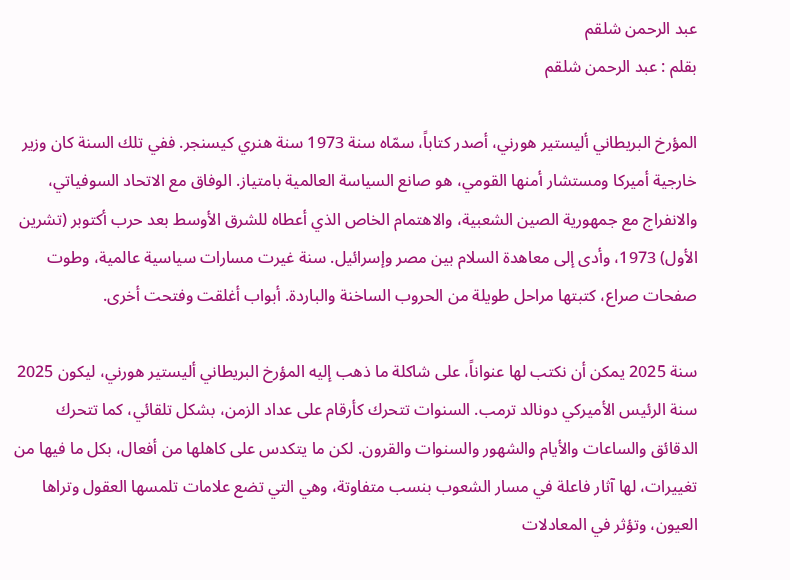عبد الرحمن شلقم
بقلم : عبد الرحمن شلقم

المؤرخ البريطاني أليستير هورني، أصدر كتاباً، سمّاه سنة 1973 سنة هنري كيسنجر. ففي تلك السنة كان وزير خارجية أميركا ومستشار أمنها القومي، هو صانع السياسة العالمية بامتياز. الوفاق مع الاتحاد السوفياتي، والانفراج مع جمهورية الصين الشعبية، والاهتمام الخاص الذي أعطاه للشرق الأوسط بعد حرب أكتوبر (تشرين الأول) 1973، وأدى إلى معاهدة السلام بين مصر وإسرائيل. سنة غيرت مسارات سياسية عالمية، وطوت صفحات صراع، كتبتها مراحل طويلة من الحروب الساخنة والباردة. أبواب أغلقت وفتحت أخرى.

سنة 2025 يمكن أن نكتب لها عنواناً، على شاكلة ما ذهب إليه المؤرخ البريطاني أليستير هورني، ليكون 2025 سنة الرئيس الأميركي دونالد ترمب. السنوات تتحرك كأرقام على عداد الزمن، بشكل تلقائي، كما تتحرك الدقائق والساعات والأيام والشهور والسنوات والقرون. لكن ما يتكدس على كاهلها من أفعال، بكل ما فيها من تغييرات، لها آثار فاعلة في مسار الشعوب بنسب متفاوتة، وهي التي تضع علامات تلمسها العقول وتراها العيون، وتؤثر في المعادلات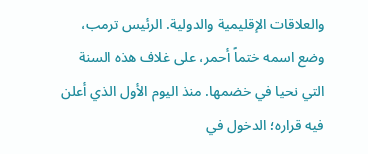والعلاقات الإقليمية والدولية. الرئيس ترمب، وضع اسمه ختماً أحمر، على غلاف هذه السنة التي نحيا في خضمها. منذ اليوم الأول الذي أعلن فيه قراره؛ الدخول في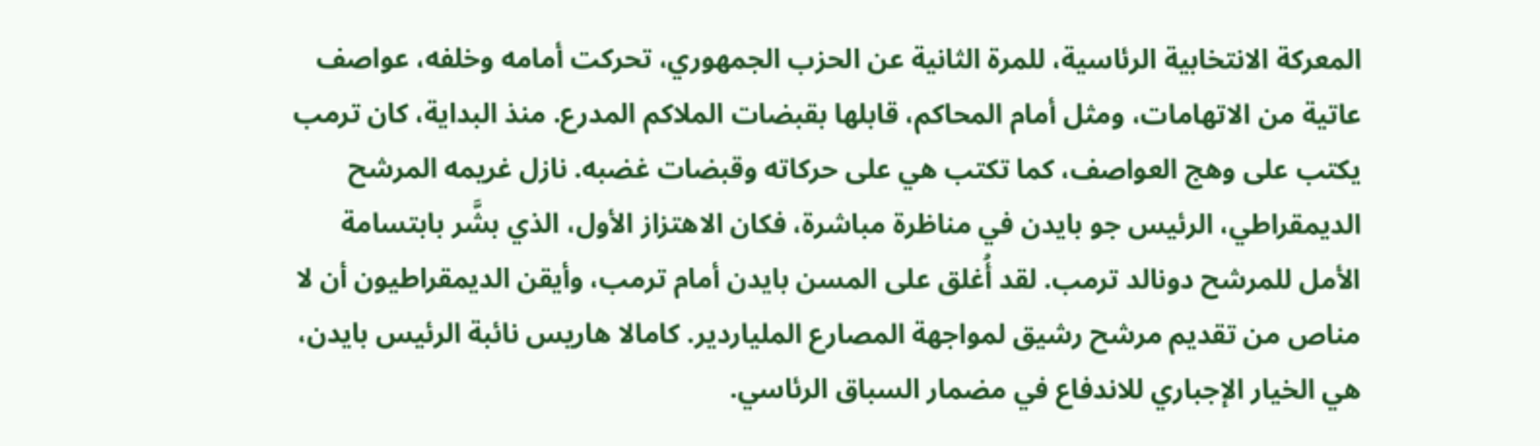المعركة الانتخابية الرئاسية، للمرة الثانية عن الحزب الجمهوري، تحركت أمامه وخلفه، عواصف عاتية من الاتهامات، ومثل أمام المحاكم، قابلها بقبضات الملاكم المدرع. منذ البداية، كان ترمب يكتب على وهج العواصف، كما تكتب هي على حركاته وقبضات غضبه. نازل غريمه المرشح الديمقراطي، الرئيس جو بايدن في مناظرة مباشرة، فكان الاهتزاز الأول، الذي بشَّر بابتسامة الأمل للمرشح دونالد ترمب. لقد أُغلق على المسن بايدن أمام ترمب، وأيقن الديمقراطيون أن لا مناص من تقديم مرشح رشيق لمواجهة المصارع الملياردير. كامالا هاريس نائبة الرئيس بايدن، هي الخيار الإجباري للاندفاع في مضمار السباق الرئاسي.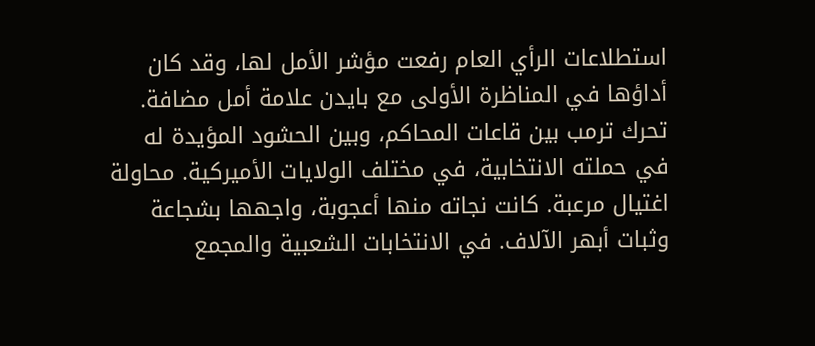استطلاعات الرأي العام رفعت مؤشر الأمل لها، وقد كان أداؤها في المناظرة الأولى مع بايدن علامة أمل مضافة. تحرك ترمب بين قاعات المحاكم، وبين الحشود المؤيدة له في حملته الانتخابية، في مختلف الولايات الأميركية. محاولة اغتيال مرعبة. كانت نجاته منها أعجوبة، واجهها بشجاعة وثبات أبهر الآلاف. في الانتخابات الشعبية والمجمع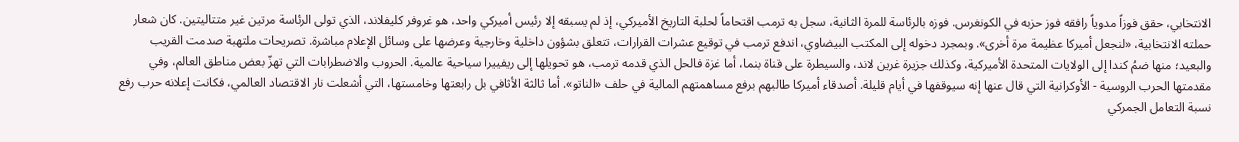الانتخابي، حقق فوزاً مدوياً رافقه فوز حزبه في الكونغرس. فوزه بالرئاسة للمرة الثانية، سجل به ترمب اقتحاماً لحلبة التاريخ الأميركي، إذ لم يسبقه إلا رئيس أميركي واحد، هو غروفر كليفلاند، الذي تولى الرئاسة مرتين غير متتاليتين. كان شعار حملته الانتخابية، «لنجعل أميركا عظيمة مرة أخرى». وبمجرد دخوله إلى المكتب البيضاوي، اندفع ترمب في توقيع عشرات القرارات، تتعلق بشؤون داخلية وخارجية وعرضها على وسائل الإعلام مباشرة. تصريحات ملتهبة صدمت القريب والبعيد؛ منها ضمُ كندا إلى الولايات المتحدة الأميركية، وكذلك جزيرة غرين لاند، والسيطرة على قناة بنما، أما غزة فالحل الذي قدمه ترمب، هو تحويلها إلى ريفييرا سياحية عالمية. الحروب والاضطرابات التي تهزّ بعض مناطق العالم، وفي مقدمتها الحرب الروسية - الأوكرانية التي قال عنها إنه سيوقفها في أيام قليلة. أصدقاء أميركا طالبهم برفع مساهمتهم المالية في حلف «الناتو». أما ثالثة الأثافي بل رابعتها وخامستها، التي أشعلت نار الاقتصاد العالمي، فكانت إعلانه حرب رفع نسبة التعامل الجمركي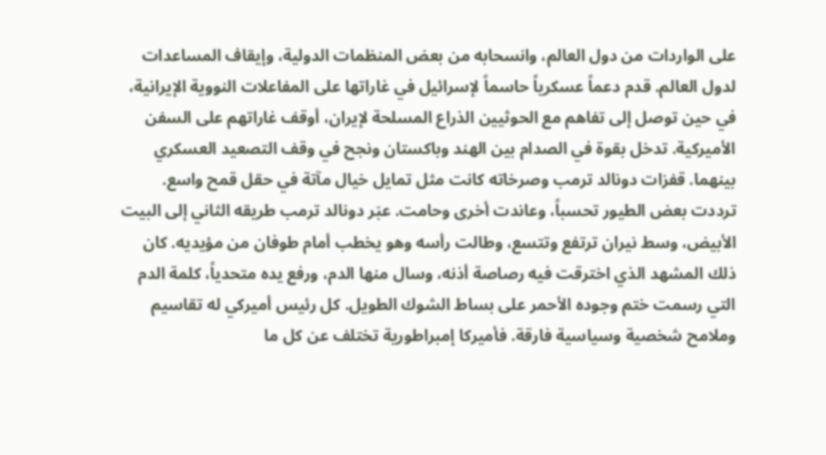على الواردات من دول العالم، وانسحابه من بعض المنظمات الدولية، وإيقاف المساعدات لدول العالم. قدم دعماً عسكرياً حاسماً لإسرائيل في غاراتها على المفاعلات النووية الإيرانية، في حين توصل إلى تفاهم مع الحوثيين الذراع المسلحة لإيران، أوقف غاراتهم على السفن الأميركية. تدخل بقوة في الصدام بين الهند وباكستان ونجح في وقف التصعيد العسكري بينهما. قفزات دونالد ترمب وصرخاته كانت مثل تمايل خيال مآتة في حقل قمح واسع. ترددت بعض الطيور تحسباً، وعاندت أخرى وحامت. عبَر دونالد ترمب طريقه الثاني إلى البيت الأبيض، وسط نيران ترتفع وتتسع، وطالت رأسه وهو يخطب أمام طوفان من مؤيديه. كان ذلك المشهد الذي اخترقت فيه رصاصة أذنه، وسال منها الدم، ورفع يده متحدياً، كلمة الدم التي رسمت ختم وجوده الأحمر على بساط الشوك الطويل. كل رئيس أميركي له تقاسيم وملامح شخصية وسياسية فارقة. فأميركا إمبراطورية تختلف عن كل ما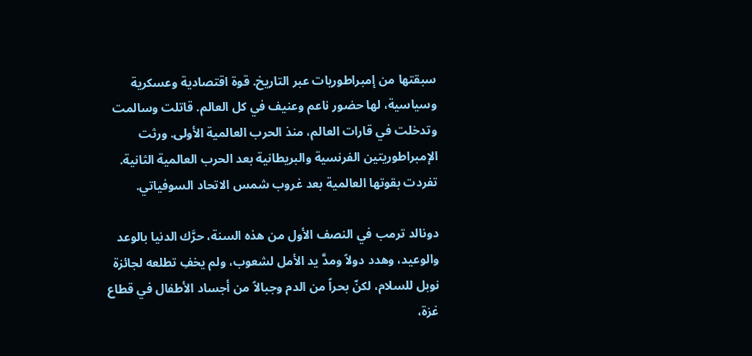سبقتها من إمبراطوريات عبر التاريخ. قوة اقتصادية وعسكرية وسياسية، لها حضور ناعم وعنيف في كل العالم. قاتلت وسالمت وتدخلت في قارات العالم، منذ الحرب العالمية الأولى. ورثت الإمبراطوريتين الفرنسية والبريطانية بعد الحرب العالمية الثانية. تفردت بقوتها العالمية بعد غروب شمس الاتحاد السوفياتي.

دونالد ترمب في النصف الأول من هذه السنة، حرَّك الدنيا بالوعد والوعيد، وهدد دولاً ومدَّ يد الأمل لشعوب، ولم يخفِ تطلعه لجائزة نوبل للسلام، لكنّ بحراً من الدم وجبالاً من أجساد الأطفال في قطاع غزة،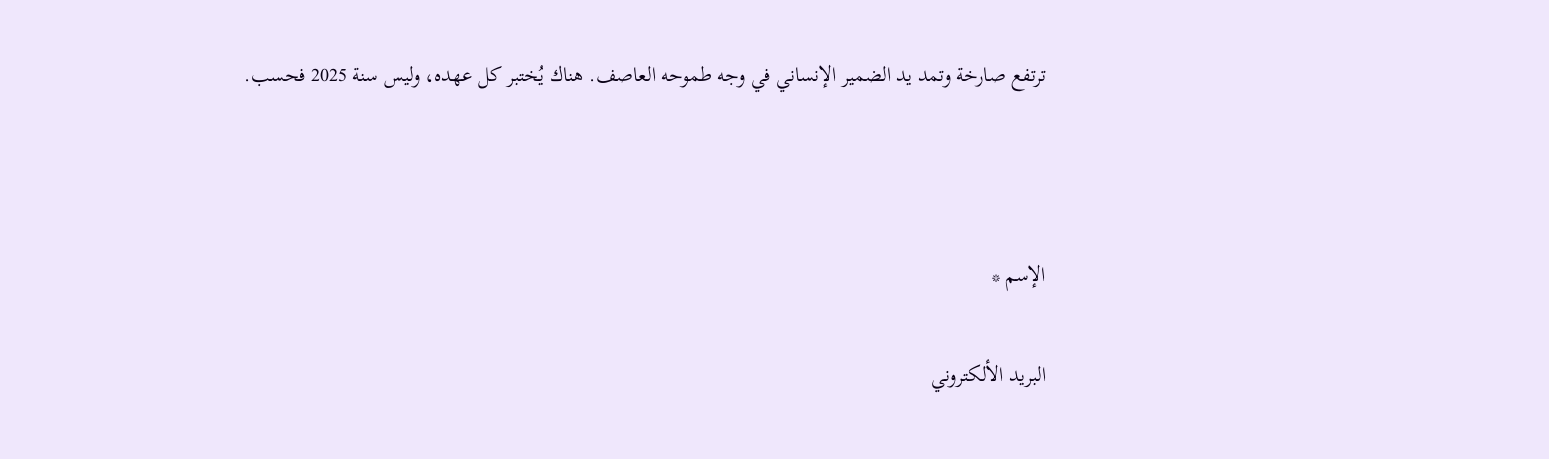ترتفع صارخة وتمد يد الضمير الإنساني في وجه طموحه العاصف. هناك يُختبر كل عهده، وليس سنة 2025 فحسب.



الإسم *

البريد الألكتروني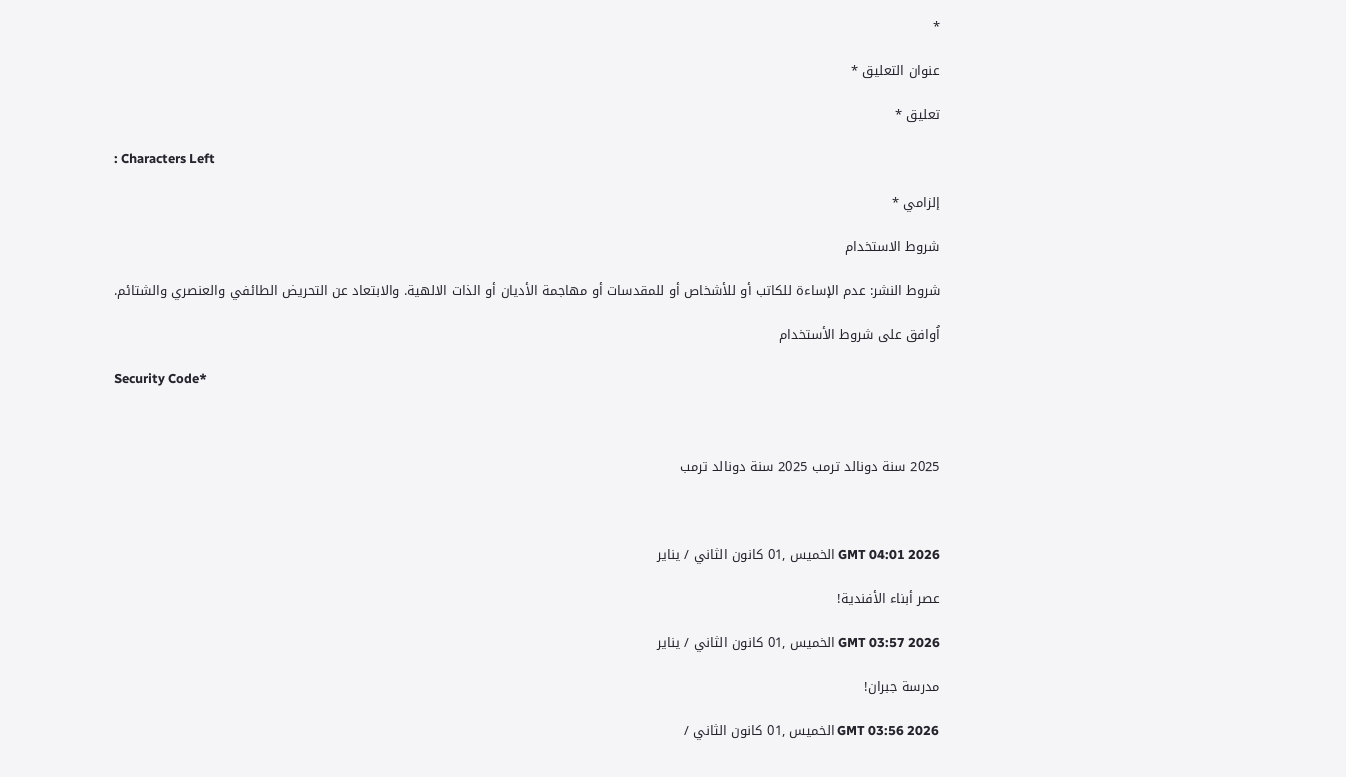*

عنوان التعليق *

تعليق *

: Characters Left

إلزامي *

شروط الاستخدام

شروط النشر: عدم الإساءة للكاتب أو للأشخاص أو للمقدسات أو مهاجمة الأديان أو الذات الالهية. والابتعاد عن التحريض الطائفي والعنصري والشتائم.

اُوافق على شروط الأستخدام

Security Code*



2025 سنة دونالد ترمب 2025 سنة دونالد ترمب



GMT 04:01 2026 الخميس ,01 كانون الثاني / يناير

عصر أبناء الأفندية!

GMT 03:57 2026 الخميس ,01 كانون الثاني / يناير

مدرسة جبران!

GMT 03:56 2026 الخميس ,01 كانون الثاني /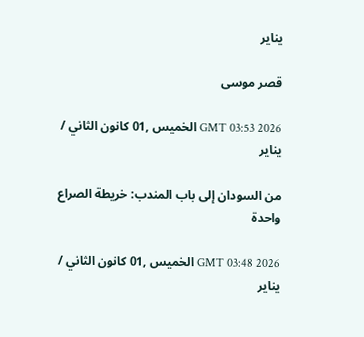يناير

قصر موسى

GMT 03:53 2026 الخميس ,01 كانون الثاني / يناير

من السودان إلى باب المندب: خريطة الصراع واحدة

GMT 03:48 2026 الخميس ,01 كانون الثاني / يناير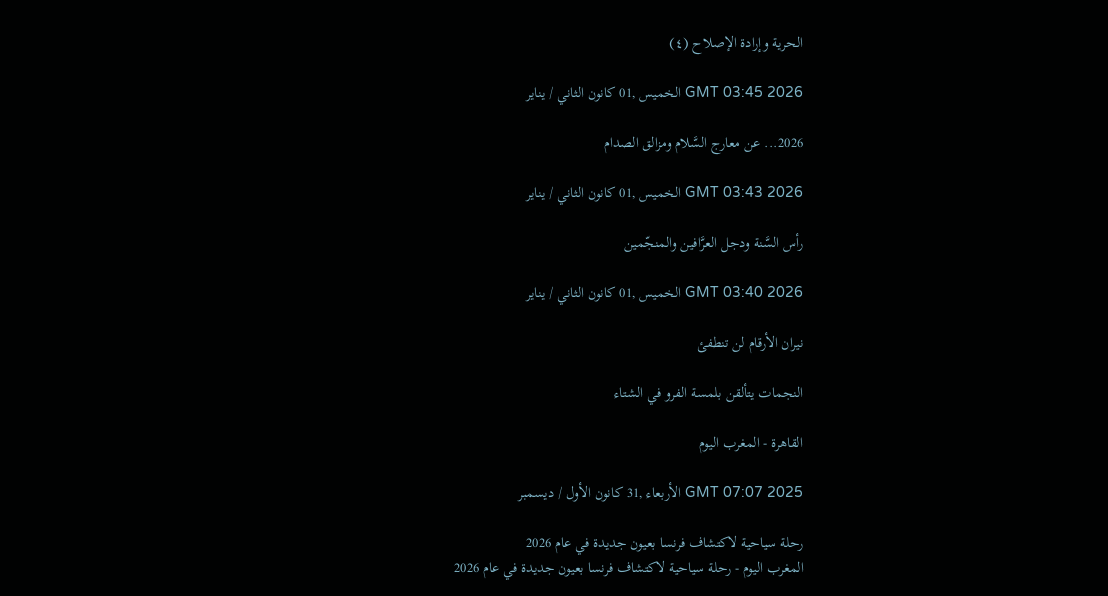الحرية وإرادة الإصلاح (٤)

GMT 03:45 2026 الخميس ,01 كانون الثاني / يناير

2026... عن معارج السَّلام ومزالق الصدام

GMT 03:43 2026 الخميس ,01 كانون الثاني / يناير

رأس السَّنة ودجل العرَّافين والمنجّمين

GMT 03:40 2026 الخميس ,01 كانون الثاني / يناير

نيران الأرقام لن تنطفئ

النجمات يتألقن بلمسة الفرو في الشتاء

القاهرة - المغرب اليوم

GMT 07:07 2025 الأربعاء ,31 كانون الأول / ديسمبر

رحلة سياحية لاكتشاف فرنسا بعيون جديدة في عام 2026
المغرب اليوم - رحلة سياحية لاكتشاف فرنسا بعيون جديدة في عام 2026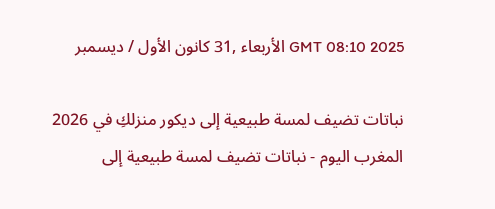GMT 08:10 2025 الأربعاء ,31 كانون الأول / ديسمبر

نباتات تضيف لمسة طبيعية إلى ديكور منزلكِ في 2026
المغرب اليوم - نباتات تضيف لمسة طبيعية إلى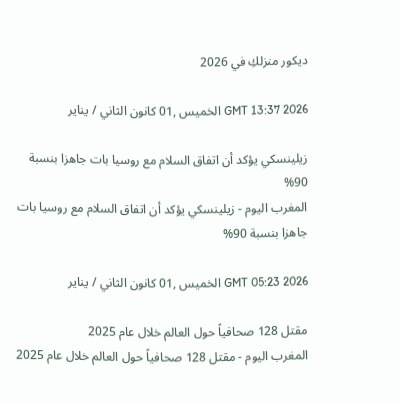ديكور منزلكِ في 2026

GMT 13:37 2026 الخميس ,01 كانون الثاني / يناير

زيلينسكي يؤكد أن اتفاق السلام مع روسيا بات جاهزا بنسبة 90%
المغرب اليوم - زيلينسكي يؤكد أن اتفاق السلام مع روسيا بات جاهزا بنسبة 90%

GMT 05:23 2026 الخميس ,01 كانون الثاني / يناير

مقتل 128 صحافياً حول العالم خلال عام 2025
المغرب اليوم - مقتل 128 صحافياً حول العالم خلال عام 2025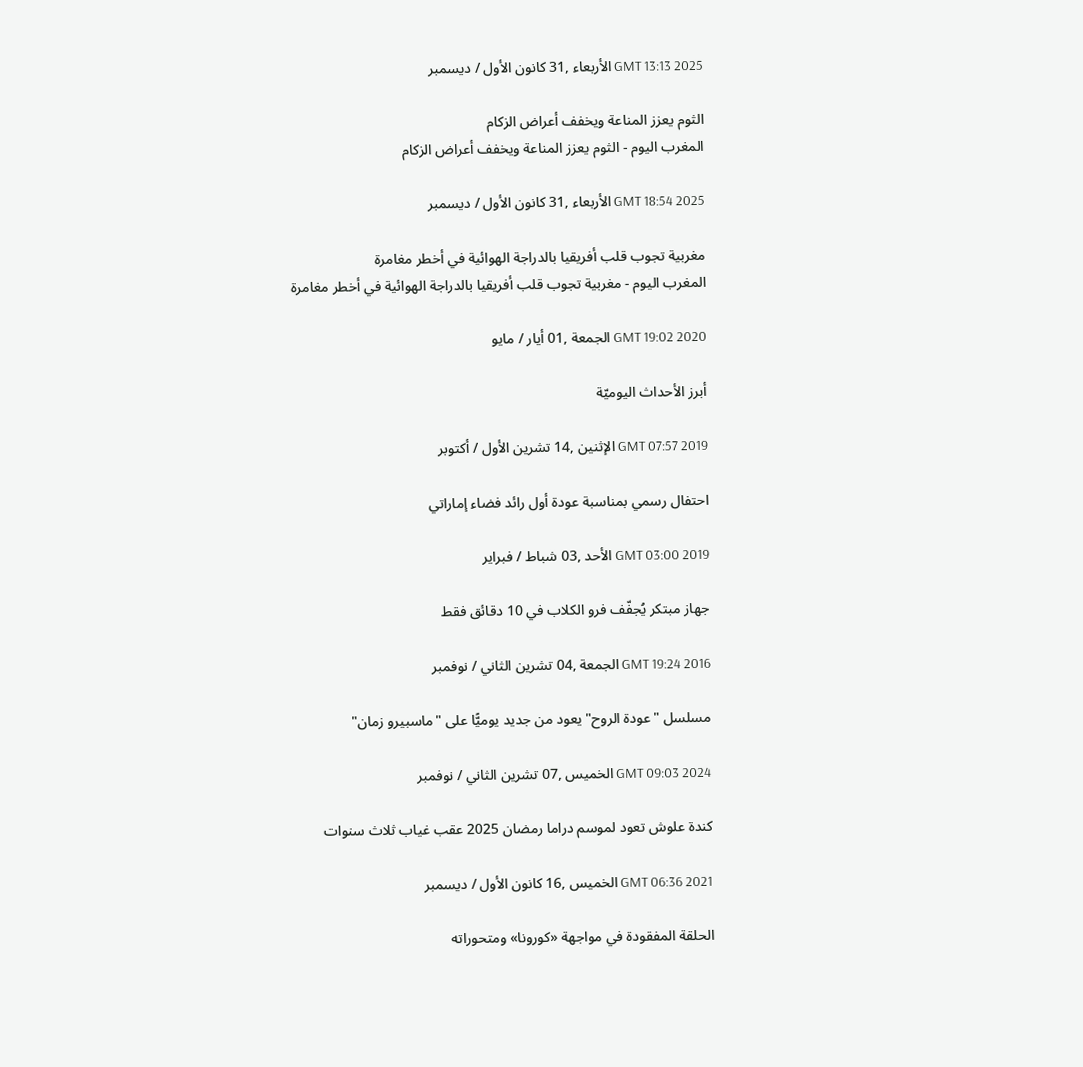GMT 13:13 2025 الأربعاء ,31 كانون الأول / ديسمبر

الثوم يعزز المناعة ويخفف أعراض الزكام
المغرب اليوم - الثوم يعزز المناعة ويخفف أعراض الزكام

GMT 18:54 2025 الأربعاء ,31 كانون الأول / ديسمبر

مغربية تجوب قلب أفريقيا بالدراجة الهوائية في أخطر مغامرة
المغرب اليوم - مغربية تجوب قلب أفريقيا بالدراجة الهوائية في أخطر مغامرة

GMT 19:02 2020 الجمعة ,01 أيار / مايو

أبرز الأحداث اليوميّة

GMT 07:57 2019 الإثنين ,14 تشرين الأول / أكتوبر

احتفال رسمي بمناسبة عودة أول رائد فضاء إماراتي

GMT 03:00 2019 الأحد ,03 شباط / فبراير

جهاز مبتكر يُجفّف فرو الكلاب في 10 دقائق فقط

GMT 19:24 2016 الجمعة ,04 تشرين الثاني / نوفمبر

مسلسل "عودة الروح" يعود من جديد يوميًّا على "ماسبيرو زمان"

GMT 09:03 2024 الخميس ,07 تشرين الثاني / نوفمبر

كندة علوش تعود لموسم دراما رمضان 2025 عقب غياب ثلاث سنوات

GMT 06:36 2021 الخميس ,16 كانون الأول / ديسمبر

الحلقة المفقودة في مواجهة «كورونا» ومتحوراته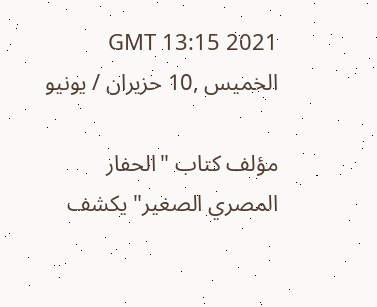GMT 13:15 2021 الخميس ,10 حزيران / يونيو

مؤلف كتاب "الحفار المصري الصغير" يكشف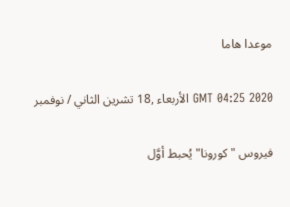موعدا هاما

GMT 04:25 2020 الأربعاء ,18 تشرين الثاني / نوفمبر

فيروس "كورونا" يُحبط أوَّل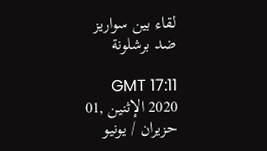لقاء بين سواريز ضد برشلونة

GMT 17:11 2020 الإثنين ,01 حزيران / يونيو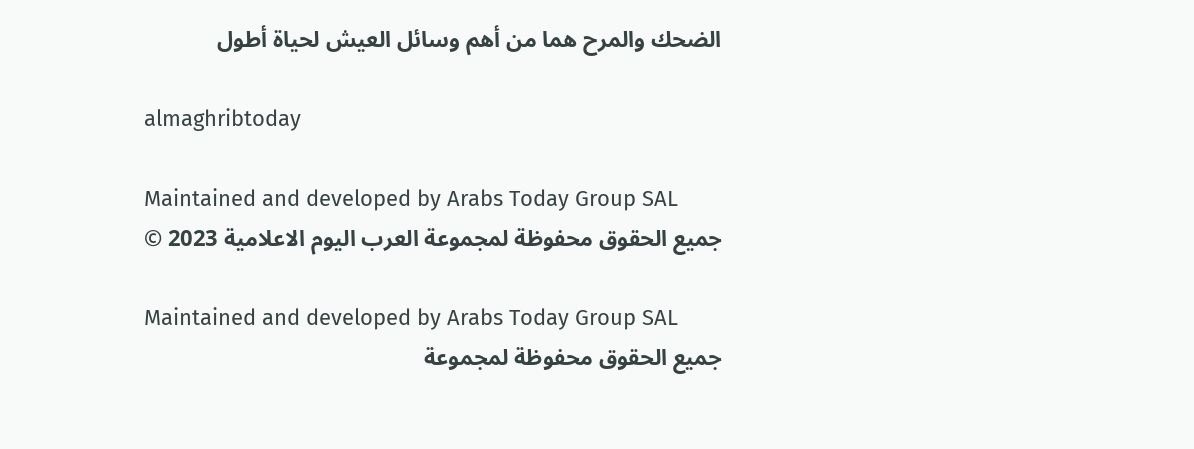الضحك والمرح هما من أهم وسائل العيش لحياة أطول

almaghribtoday

Maintained and developed by Arabs Today Group SAL
جميع الحقوق محفوظة لمجموعة العرب اليوم الاعلامية 2023 ©

Maintained and developed by Arabs Today Group SAL
جميع الحقوق محفوظة لمجموعة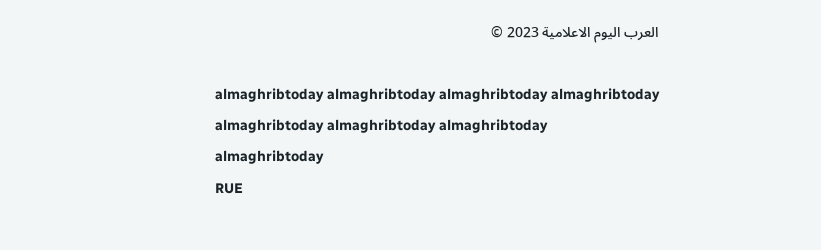العرب اليوم الاعلامية 2023 ©

almaghribtoday almaghribtoday almaghribtoday almaghribtoday
almaghribtoday almaghribtoday almaghribtoday
almaghribtoday
RUE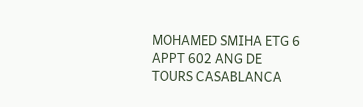MOHAMED SMIHA ETG 6 APPT 602 ANG DE TOURS CASABLANCA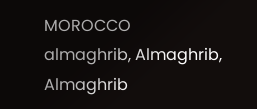MOROCCO
almaghrib, Almaghrib, Almaghrib